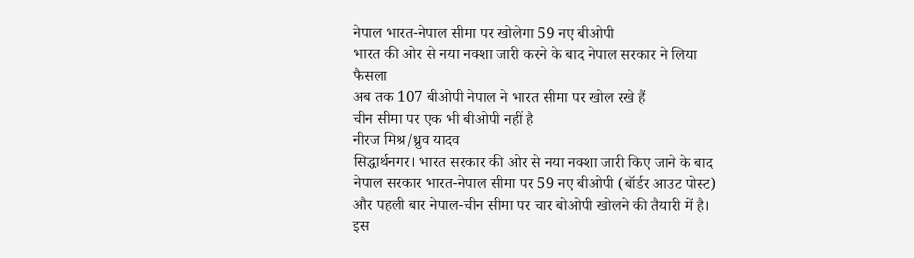नेपाल भारत-नेपाल सीमा पर खोलेगा 59 नए बीओपी
भारत की ओर से नया नक्शा जारी करने के बाद नेपाल सरकार ने लिया फैसला
अब तक 107 बीओपी नेपाल ने भारत सीमा पर खोल रखे हैं
चीन सीमा पर एक भी बीओपी नहीं है
नीरज मिश्र/ध्रुव यादव
सिद्धार्थनगर। भारत सरकार की ओर से नया नक्शा जारी किए जाने के बाद नेपाल सरकार भारत-नेपाल सीमा पर 59 नए बीओपी (बॉर्डर आउट पोस्ट) और पहली बार नेपाल-चीन सीमा पर चार बोओपी खोलने की तैयारी में है। इस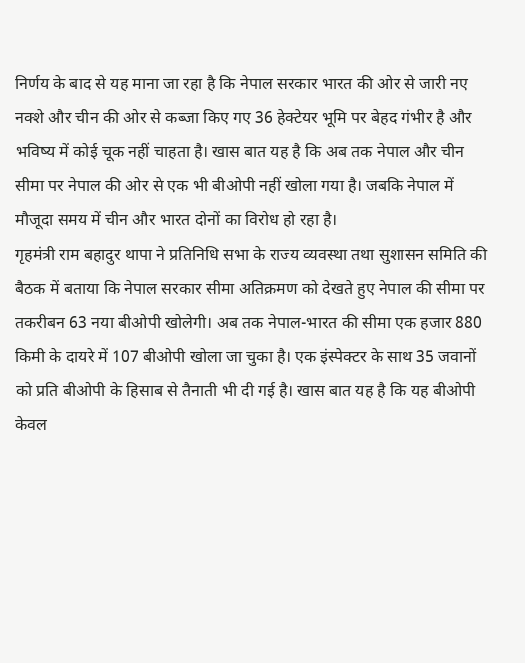निर्णय के बाद से यह माना जा रहा है कि नेपाल सरकार भारत की ओर से जारी नए नक्शे और चीन की ओर से कब्जा किए गए 36 हेक्टेयर भूमि पर बेहद गंभीर है और भविष्य में कोई चूक नहीं चाहता है। खास बात यह है कि अब तक नेपाल और चीन सीमा पर नेपाल की ओर से एक भी बीओपी नहीं खोला गया है। जबकि नेपाल में मौजूदा समय में चीन और भारत दोनों का विरोध हो रहा है।
गृहमंत्री राम बहादुर थापा ने प्रतिनिधि सभा के राज्य व्यवस्था तथा सुशासन समिति की बैठक में बताया कि नेपाल सरकार सीमा अतिक्रमण को देखते हुए नेपाल की सीमा पर तकरीबन 63 नया बीओपी खोलेगी। अब तक नेपाल-भारत की सीमा एक हजार 880 किमी के दायरे में 107 बीओपी खोला जा चुका है। एक इंस्पेक्टर के साथ 35 जवानों को प्रति बीओपी के हिसाब से तैनाती भी दी गई है। खास बात यह है कि यह बीओपी केवल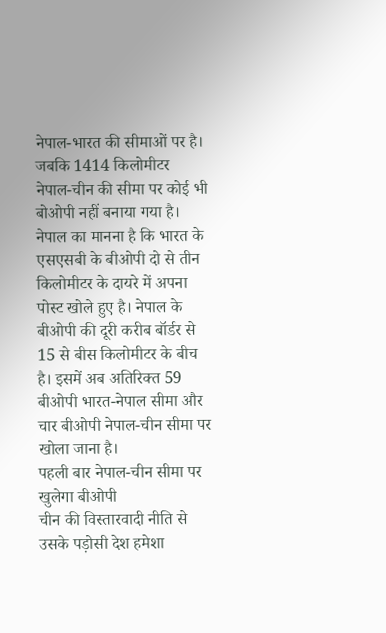नेपाल-भारत की सीमाओं पर है। जबकि 1414 किलोमीटर नेपाल-चीन की सीमा पर कोई भी बोओपी नहीं बनाया गया है। नेपाल का मानना है कि भारत के एसएसबी के बीओपी दो से तीन किलोमीटर के दायरे में अपना पोस्ट खोले हुए है। नेपाल के बीओपी की दूरी करीब बॉर्डर से 15 से बीस किलोमीटर के बीच है। इसमें अब अतिरिक्त 59 बीओपी भारत-नेपाल सीमा और चार बीओपी नेपाल-चीन सीमा पर खोला जाना है।
पहली बार नेपाल-चीन सीमा पर खुलेगा बीओपी
चीन की विस्तारवादी नीति से उसके पड़ोसी देश हमेशा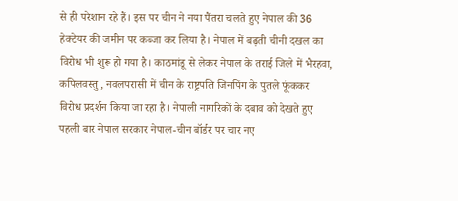से ही परेशान रहे हैं। इस पर चीन ने नया पैंतरा चलते हुए नेपाल की 36 हेक्टेयर की जमीन पर कब्जा कर लिया है। नेपाल में बढ़ती चीनी दखल का विरोध भी शुरू हो गया है। काठमांडू से लेकर नेपाल के तराई जिले में भैरहवा, कपिलवस्तु, नवलपरासी में चीन के राष्ट्रपति जिनपिंग के पुतले फूंककर विरोध प्रदर्शन किया जा रहा है। नेपाली नागरिकों के दबाव को देखते हुए पहली बार नेपाल सरकार नेपाल-चीन बॉर्डर पर चार नए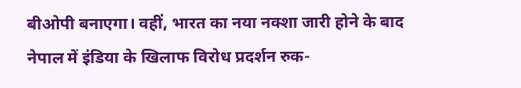बीओपी बनाएगा। वहीं, भारत का नया नक्शा जारी होने के बाद नेपाल में इंडिया के खिलाफ विरोध प्रदर्शन रुक-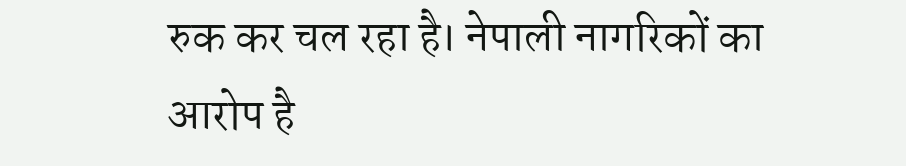रुक कर चल रहा है। नेपाली नागरिकों का आरोप है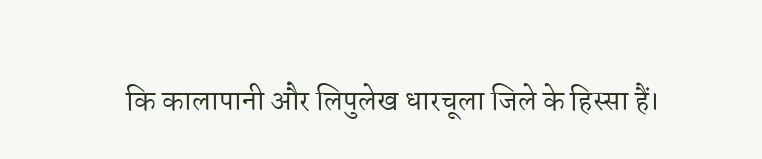कि कालापानी और लिपुलेख धारचूला जिले के हिस्सा हैं।